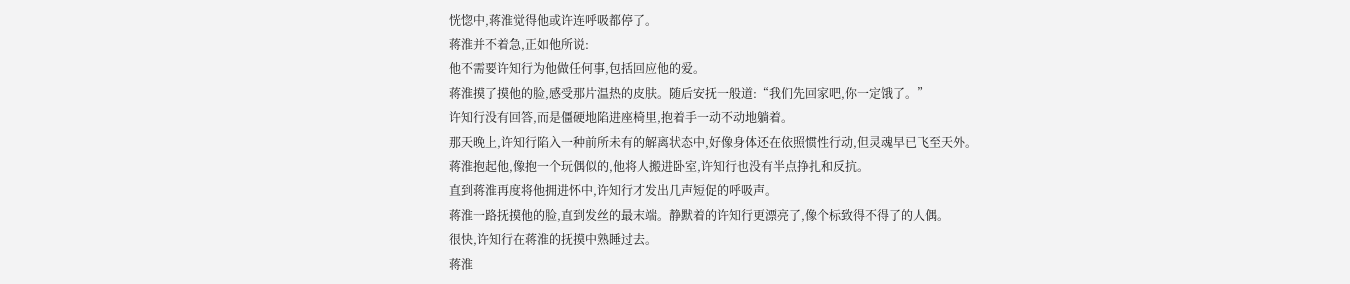恍惚中,蒋淮觉得他或许连呼吸都停了。
蒋淮并不着急,正如他所说:
他不需要许知行为他做任何事,包括回应他的爱。
蒋淮摸了摸他的脸,感受那片温热的皮肤。随后安抚一般道:“我们先回家吧,你一定饿了。”
许知行没有回答,而是僵硬地陷进座椅里,抱着手一动不动地躺着。
那天晚上,许知行陷入一种前所未有的解离状态中,好像身体还在依照惯性行动,但灵魂早已飞至天外。
蒋淮抱起他,像抱一个玩偶似的,他将人搬进卧室,许知行也没有半点挣扎和反抗。
直到蒋淮再度将他拥进怀中,许知行才发出几声短促的呼吸声。
蒋淮一路抚摸他的脸,直到发丝的最末端。静默着的许知行更漂亮了,像个标致得不得了的人偶。
很快,许知行在蒋淮的抚摸中熟睡过去。
蒋淮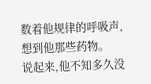数着他规律的呼吸声,想到他那些药物。
说起来,他不知多久没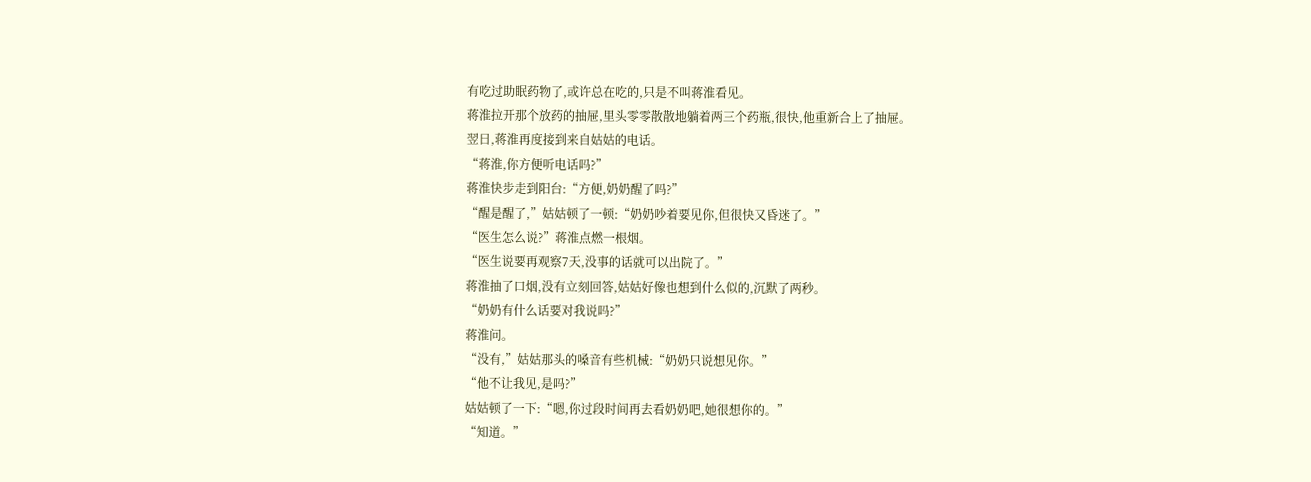有吃过助眠药物了,或许总在吃的,只是不叫蒋淮看见。
蒋淮拉开那个放药的抽屉,里头零零散散地躺着两三个药瓶,很快,他重新合上了抽屉。
翌日,蒋淮再度接到来自姑姑的电话。
“蒋淮,你方便听电话吗?”
蒋淮快步走到阳台:“方便,奶奶醒了吗?”
“醒是醒了,”姑姑顿了一顿:“奶奶吵着要见你,但很快又昏迷了。”
“医生怎么说?”蒋淮点燃一根烟。
“医生说要再观察7天,没事的话就可以出院了。”
蒋淮抽了口烟,没有立刻回答,姑姑好像也想到什么似的,沉默了两秒。
“奶奶有什么话要对我说吗?”
蒋淮问。
“没有,”姑姑那头的嗓音有些机械:“奶奶只说想见你。”
“他不让我见,是吗?”
姑姑顿了一下:“嗯,你过段时间再去看奶奶吧,她很想你的。”
“知道。”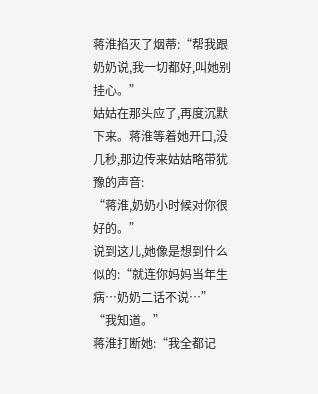蒋淮掐灭了烟蒂:“帮我跟奶奶说,我一切都好,叫她别挂心。”
姑姑在那头应了,再度沉默下来。蒋淮等着她开口,没几秒,那边传来姑姑略带犹豫的声音:
“蒋淮,奶奶小时候对你很好的。”
说到这儿,她像是想到什么似的:“就连你妈妈当年生病…奶奶二话不说…”
“我知道。”
蒋淮打断她:“我全都记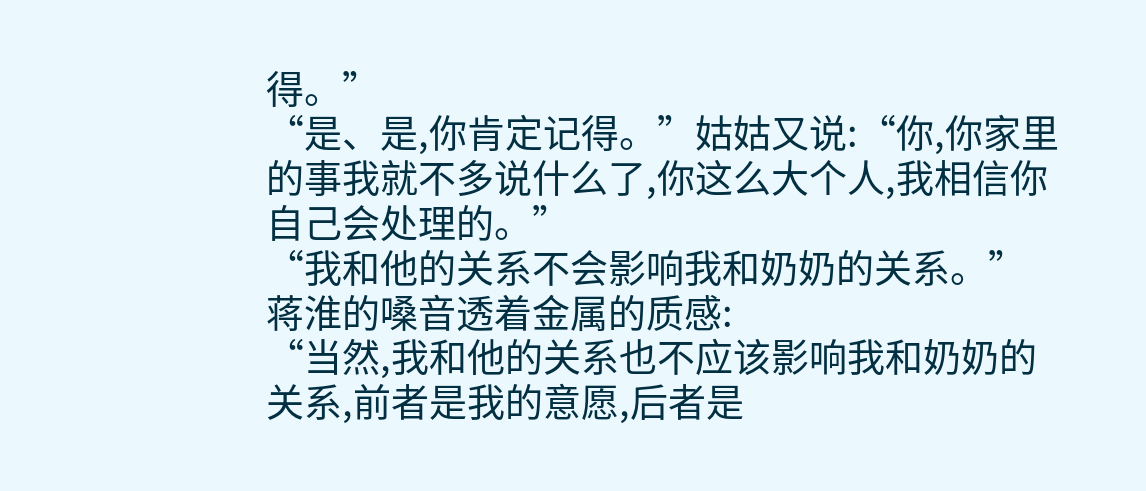得。”
“是、是,你肯定记得。”姑姑又说:“你,你家里的事我就不多说什么了,你这么大个人,我相信你自己会处理的。”
“我和他的关系不会影响我和奶奶的关系。”
蒋淮的嗓音透着金属的质感:
“当然,我和他的关系也不应该影响我和奶奶的关系,前者是我的意愿,后者是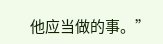他应当做的事。”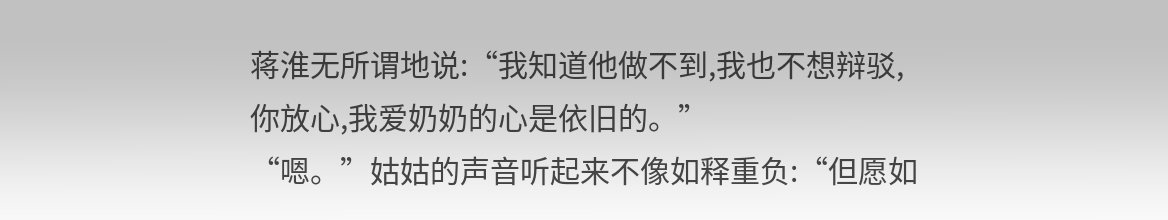蒋淮无所谓地说:“我知道他做不到,我也不想辩驳,你放心,我爱奶奶的心是依旧的。”
“嗯。”姑姑的声音听起来不像如释重负:“但愿如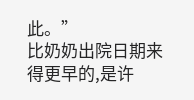此。”
比奶奶出院日期来得更早的,是许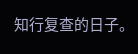知行复查的日子。